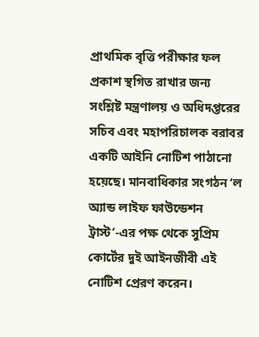প্রাথমিক বৃত্তি পরীক্ষার ফল প্রকাশ স্থগিত রাখার জন্য সংশ্লিষ্ট মন্ত্রণালয় ও অধিদপ্তরের সচিব এবং মহাপরিচালক বরাবর একটি আইনি নোটিশ পাঠানো হয়েছে। মানবাধিকার সংগঠন ‘ল অ্যান্ড লাইফ ফাউন্ডেশন ট্রাস্ট’-এর পক্ষ থেকে সুপ্রিম কোর্টের দুই আইনজীবী এই নোটিশ প্রেরণ করেন।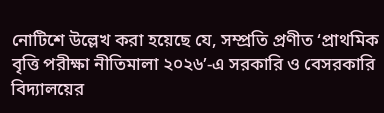নোটিশে উল্লেখ করা হয়েছে যে, সম্প্রতি প্রণীত ‘প্রাথমিক বৃত্তি পরীক্ষা নীতিমালা ২০২৬’-এ সরকারি ও বেসরকারি বিদ্যালয়ের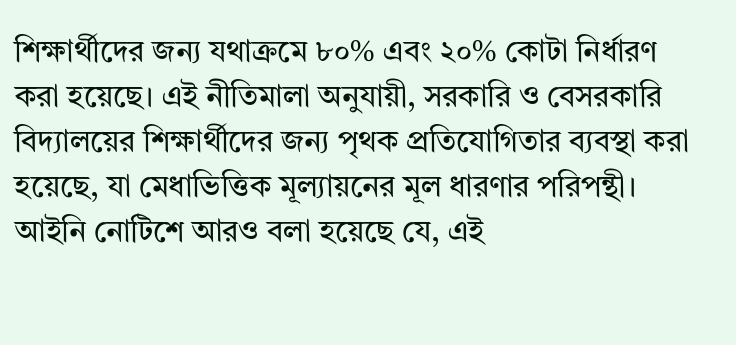শিক্ষার্থীদের জন্য যথাক্রমে ৮০% এবং ২০% কোটা নির্ধারণ করা হয়েছে। এই নীতিমালা অনুযায়ী, সরকারি ও বেসরকারি বিদ্যালয়ের শিক্ষার্থীদের জন্য পৃথক প্রতিযোগিতার ব্যবস্থা করা হয়েছে, যা মেধাভিত্তিক মূল্যায়নের মূল ধারণার পরিপন্থী।
আইনি নোটিশে আরও বলা হয়েছে যে, এই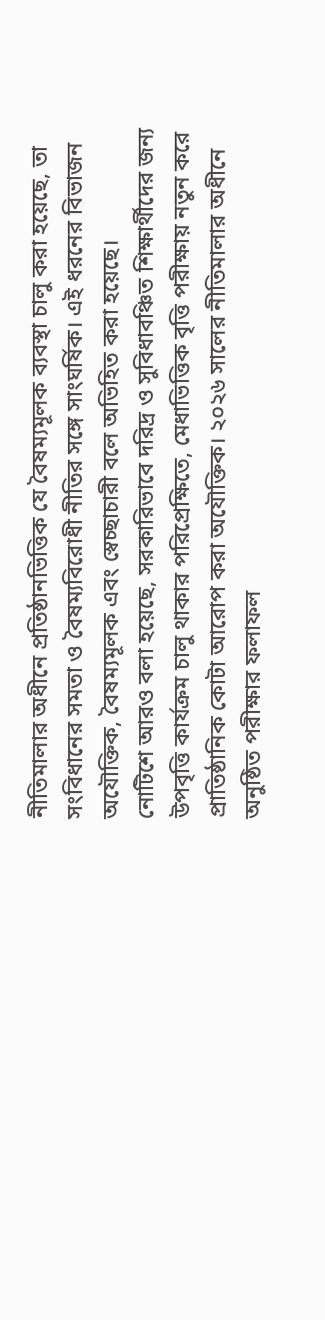নীতিমালার অধীনে প্রতিষ্ঠানভিত্তিক যে বৈষম্যমূলক ব্যবস্থা চালু করা হয়েছে, তা সংবিধানের সমতা ও বৈষম্যবিরোধী নীতির সঙ্গে সাংঘর্ষিক। এই ধরনের বিভাজন অযৌক্তিক, বৈষম্যমূলক এবং স্বেচ্ছাচারী বলে অভিহিত করা হয়েছে।
নোটিশে আরও বলা হয়েছে, সরকারিভাবে দরিদ্র ও সুবিধাবঞ্চিত শিক্ষার্থীদের জন্য উপবৃত্তি কার্যক্রম চালু থাকার পরিপ্রেক্ষিতে, মেধাভিত্তিক বৃত্তি পরীক্ষায় নতুন করে প্রাতিষ্ঠানিক কোটা আরোপ করা অযৌক্তিক। ২০২৬ সালের নীতিমালার অধীনে অনুষ্ঠিত পরীক্ষার ফলাফল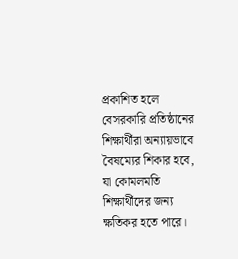প্রকাশিত হলে বেসরকারি প্রতিষ্ঠানের শিক্ষার্থীরা অন্যায়ভাবে বৈষম্যের শিকার হবে, যা কোমলমতি শিক্ষার্থীদের জন্য ক্ষতিকর হতে পারে।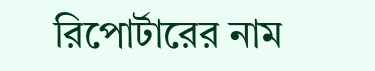রিপোর্টারের নাম